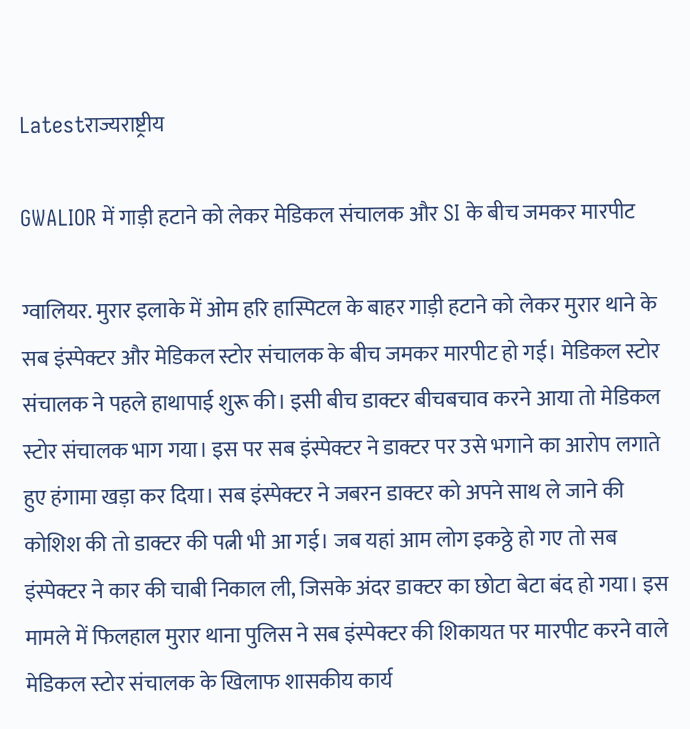Latestराज्यराष्ट्रीय

GWALIOR में गाड़ी हटाने को लेकर मेडिकल संचालक और SI के बीच जमकर मारपीट

ग्वालियर. मुरार इलाके में ओम हरि हास्पिटल के बाहर गाड़ी हटाने को लेकर मुरार थाने के सब इंस्पेक्टर और मेडिकल स्टोर संचालक के बीच जमकर मारपीट हो गई। मेडिकल स्टोर संचालक ने पहले हाथापाई शुरू की। इसी बीच डाक्टर बीचबचाव करने आया तो मेडिकल स्टोर संचालक भाग गया। इस पर सब इंस्पेक्टर ने डाक्टर पर उसे भगाने का आरोप लगाते हुए हंगामा खड़ा कर दिया। सब इंस्पेक्टर ने जबरन डाक्टर को अपने साथ ले जाने की कोशिश की तो डाक्टर की पत्नी भी आ गई। जब यहां आम लोग इकठ्ठे हो गए तो सब इंस्पेक्टर ने कार की चाबी निकाल ली, जिसके अंदर डाक्टर का छोटा बेटा बंद हो गया। इस मामले में फिलहाल मुरार थाना पुलिस ने सब इंस्पेक्टर की शिकायत पर मारपीट करने वाले मेडिकल स्टोर संचालक के खिलाफ शासकीय कार्य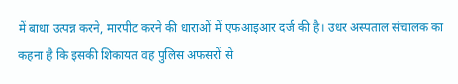में बाधा उत्पन्न करने, मारपीट करने की धाराओं में एफआइआर दर्ज की है। उधर अस्पताल संचालक का कहना है कि इसकी शिकायत वह पुलिस अफसरों से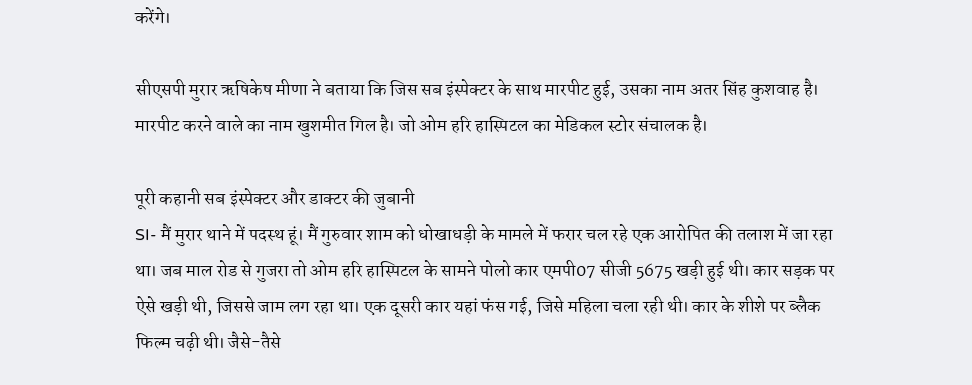करेंगे।

सीएसपी मुरार ऋषिकेष मीणा ने बताया कि जिस सब इंस्पेक्टर के साथ मारपीट हुई, उसका नाम अतर सिंह कुशवाह है। मारपीट करने वाले का नाम खुशमीत गिल है। जो ओम हरि हास्पिटल का मेडिकल स्टोर संचालक है।

पूरी कहानी सब इंस्पेक्टर और डाक्टर की जुबानी
SI- मैं मुरार थाने में पदस्थ हूं। मैं गुरुवार शाम को धोखाधड़ी के मामले में फरार चल रहे एक आरोपित की तलाश में जा रहा था। जब माल रोड से गुजरा तो ओम हरि हास्पिटल के सामने पोलो कार एमपी07 सीजी 5675 खड़ी हुई थी। कार सड़क पर ऐसे खड़ी थी, जिससे जाम लग रहा था। एक दूसरी कार यहां फंस गई, जिसे महिला चला रही थी। कार के शीशे पर ब्लैक फिल्म चढ़ी थी। जैसे-तैसे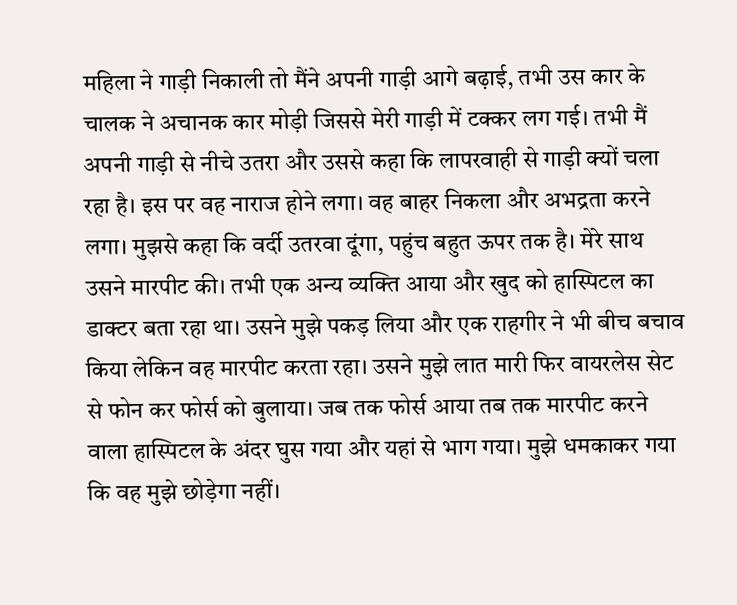महिला ने गाड़ी निकाली तो मैंने अपनी गाड़ी आगे बढ़ाई, तभी उस कार के चालक ने अचानक कार मोड़ी जिससे मेरी गाड़ी में टक्कर लग गई। तभी मैं अपनी गाड़ी से नीचे उतरा और उससे कहा कि लापरवाही से गाड़ी क्यों चला रहा है। इस पर वह नाराज होने लगा। वह बाहर निकला और अभद्रता करने लगा। मुझसे कहा कि वर्दी उतरवा दूंगा, पहुंच बहुत ऊपर तक है। मेरे साथ उसने मारपीट की। तभी एक अन्य व्यक्ति आया और खुद को हास्पिटल का डाक्टर बता रहा था। उसने मुझे पकड़ लिया और एक राहगीर ने भी बीच बचाव किया लेकिन वह मारपीट करता रहा। उसने मुझे लात मारी फिर वायरलेस सेट से फोन कर फोर्स को बुलाया। जब तक फोर्स आया तब तक मारपीट करने वाला हास्पिटल के अंदर घुस गया और यहां से भाग गया। मुझे धमकाकर गया कि वह मुझे छोड़ेगा नहीं।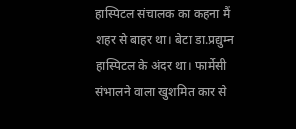हास्पिटल संचालक का कहना मैं शहर से बाहर था। बेटा डा.प्रद्युम्न हास्पिटल के अंदर था। फार्मेसी संभालने वाला खुशमित कार से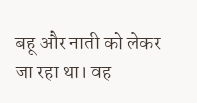बहू और नाती को लेकर जा रहा था। वह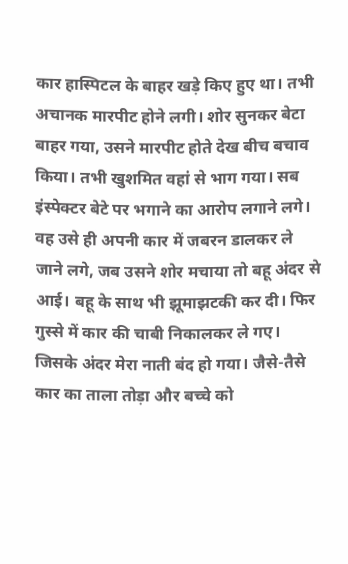कार हास्पिटल के बाहर खड़े किए हुए था। तभी अचानक मारपीट होने लगी। शोर सुनकर बेटा बाहर गया, उसने मारपीट होते देख बीच बचाव किया। तभी खुशमित वहां से भाग गया। सब इंस्पेक्टर बेटे पर भगाने का आरोप लगाने लगे। वह उसे ही अपनी कार में जबरन डालकर ले जाने लगे, जब उसने शोर मचाया तो बहू अंदर से आई। बहू के साथ भी झूमाझटकी कर दी। फिर गुस्से में कार की चाबी निकालकर ले गए। जिसके अंदर मेरा नाती बंद हो गया। जैसे-तैसे कार का ताला तोड़ा और बच्चे को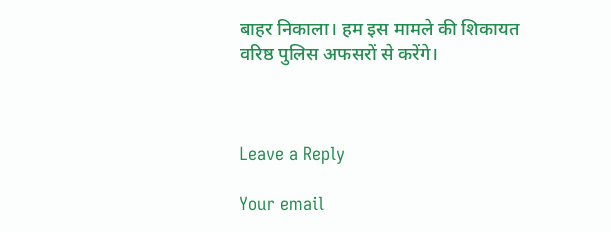बाहर निकाला। हम इस मामले की शिकायत वरिष्ठ पुलिस अफसरों से करेंगे।



Leave a Reply

Your email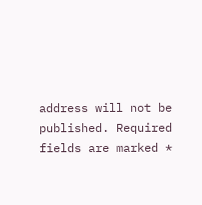address will not be published. Required fields are marked *